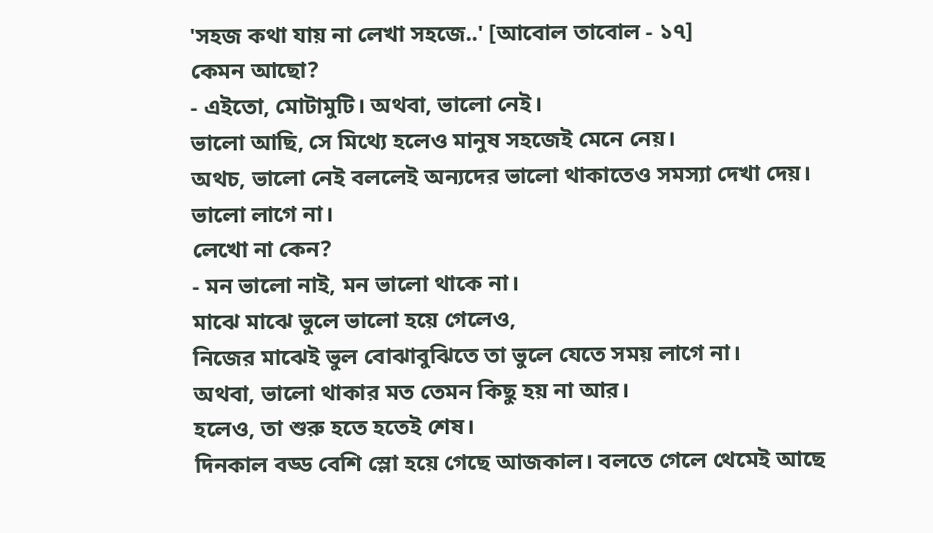'সহজ কথা যায় না লেখা সহজে..' [আবোল তাবোল - ১৭]
কেমন আছো?
- এইতো, মোটামুটি। অথবা, ভালো নেই।
ভালো আছি, সে মিথ্যে হলেও মানুষ সহজেই মেনে নেয়।
অথচ, ভালো নেই বললেই অন্যদের ভালো থাকাতেও সমস্যা দেখা দেয়।
ভালো লাগে না।
লেখো না কেন?
- মন ভালো নাই, মন ভালো থাকে না।
মাঝে মাঝে ভুলে ভালো হয়ে গেলেও,
নিজের মাঝেই ভুল বোঝাবুঝিতে তা ভুলে যেতে সময় লাগে না।
অথবা, ভালো থাকার মত তেমন কিছু হয় না আর।
হলেও, তা শুরু হতে হতেই শেষ।
দিনকাল বড্ড বেশি স্লো হয়ে গেছে আজকাল। বলতে গেলে থেমেই আছে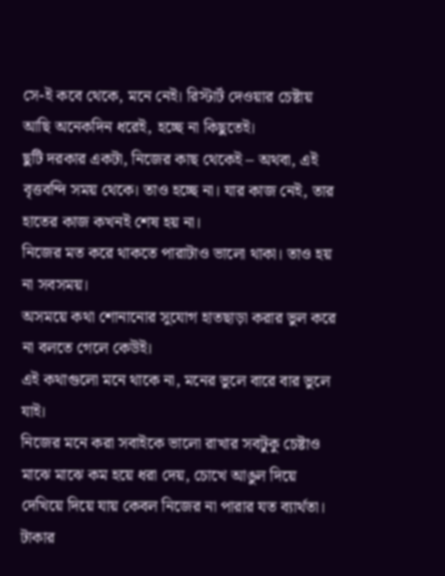সে-ই কবে থেকে, মনে নেই। রিস্টার্ট দেওয়ার চেষ্টায় আছি অনেকদিন ধরেই, হচ্ছে না কিছুতেই।
ছুটি দরকার একটা, নিজের কাছ থেকেই – অথবা, এই বৃত্তবন্দি সময় থেকে। তাও হচ্ছে না। যার কাজ নেই, তার হাতের কাজ কখনই শেষ হয় না।
নিজের মত করে থাকতে পারাটাও ভালো থাকা। তাও হয় না সবসময়।
অসময়ে কথা শোনানোর সুযোগ হাতছাড়া করার ভুল করে না বলতে গেলে কেউই।
এই কথাগুলো মনে থাকে না, মনের ভুলে বারে বার ভুলে যাই।
নিজের মনে করা সবাইকে ভালো রাখার সবটুকু চেষ্টাও মাঝে মাঝে কম হয়ে ধরা দেয়, চোখে আঙুল দিয়ে দেখিয়ে দিয়ে যায় কেবল নিজের না পারার যত ব্যার্থতা।
টাকার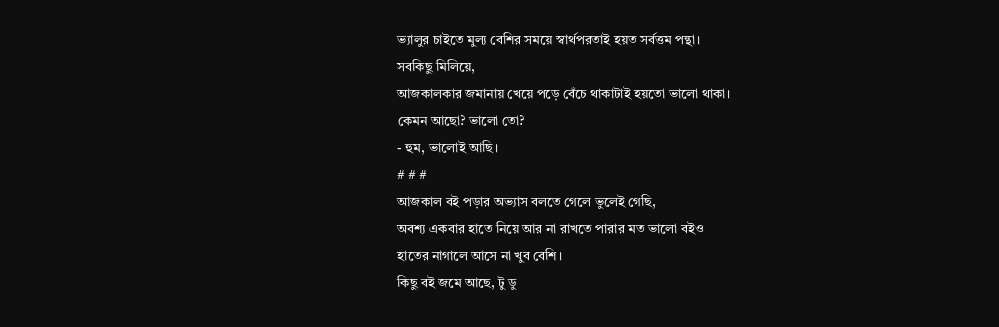ভ্যালুর চাইতে মুল্য বেশির সময়ে স্বার্থপরতাই হয়ত সর্বত্তম পন্থা।
সবকিছু মিলিয়ে,
আজকালকার জমানায় খেয়ে পড়ে বেঁচে থাকাটাই হয়তো ভালো থাকা।
কেমন আছো? ভালো তো?
- হুম, ভালোই আছি।
# # #
আজকাল বই পড়ার অভ্যাস বলতে গেলে ভুলেই গেছি,
অবশ্য একবার হাতে নিয়ে আর না রাখতে পারার মত ভালো বইও
হাতের নাগালে আসে না খুব বেশি।
কিছু বই জমে আছে, টু ডু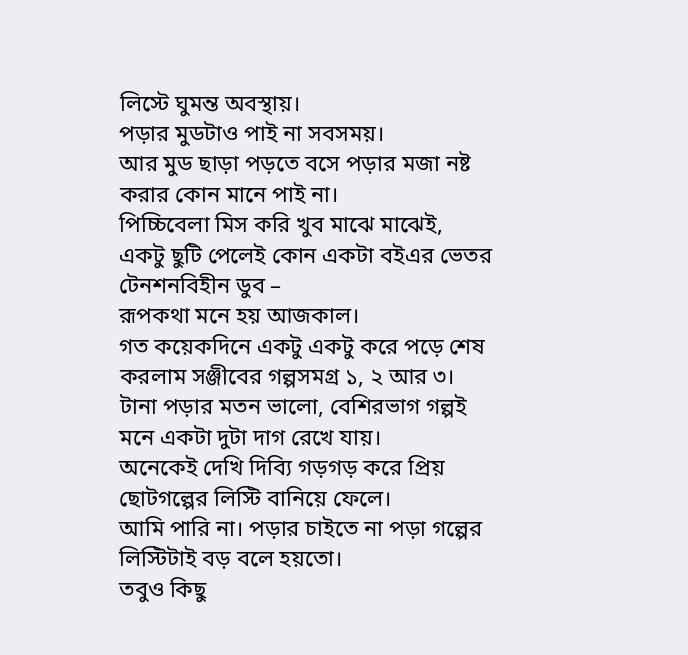লিস্টে ঘুমন্ত অবস্থায়।
পড়ার মুডটাও পাই না সবসময়।
আর মুড ছাড়া পড়তে বসে পড়ার মজা নষ্ট করার কোন মানে পাই না।
পিচ্চিবেলা মিস করি খুব মাঝে মাঝেই,
একটু ছুটি পেলেই কোন একটা বইএর ভেতর টেনশনবিহীন ডুব –
রূপকথা মনে হয় আজকাল।
গত কয়েকদিনে একটু একটু করে পড়ে শেষ করলাম সঞ্জীবের গল্পসমগ্র ১, ২ আর ৩। টানা পড়ার মতন ভালো, বেশিরভাগ গল্পই মনে একটা দুটা দাগ রেখে যায়।
অনেকেই দেখি দিব্যি গড়গড় করে প্রিয় ছোটগল্পের লিস্টি বানিয়ে ফেলে।
আমি পারি না। পড়ার চাইতে না পড়া গল্পের লিস্টিটাই বড় বলে হয়তো।
তবুও কিছু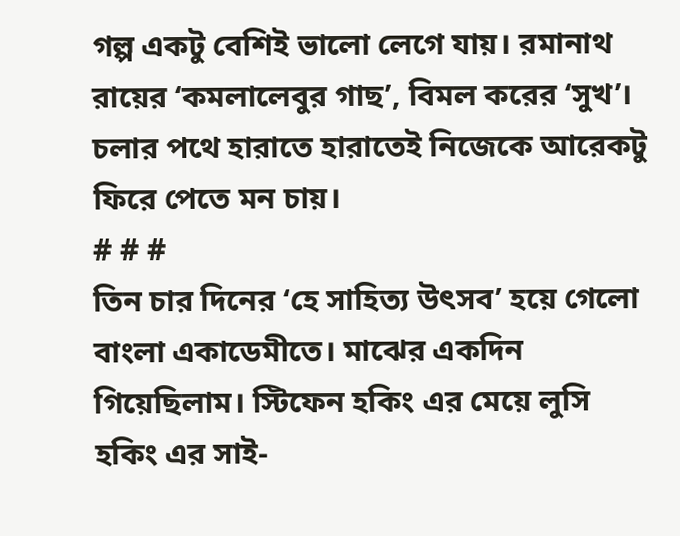গল্প একটু বেশিই ভালো লেগে যায়। রমানাথ রায়ের ‘কমলালেবুর গাছ’, বিমল করের ‘সুখ’।
চলার পথে হারাতে হারাতেই নিজেকে আরেকটু ফিরে পেতে মন চায়।
# # #
তিন চার দিনের ‘হে সাহিত্য উৎসব’ হয়ে গেলো বাংলা একাডেমীতে। মাঝের একদিন গিয়েছিলাম। স্টিফেন হকিং এর মেয়ে লুসি হকিং এর সাই-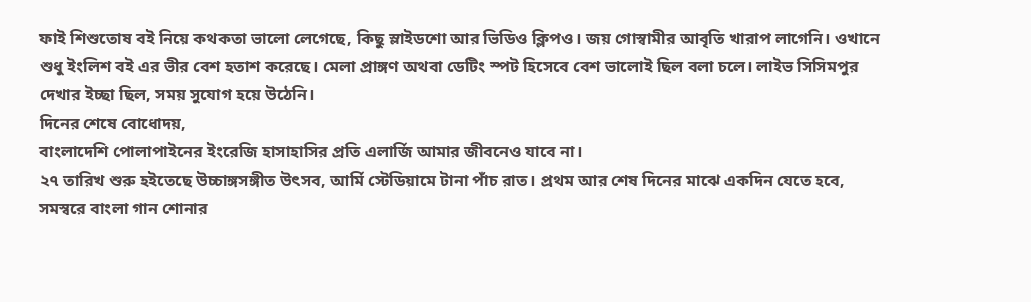ফাই শিশুতোষ বই নিয়ে কথকতা ভালো লেগেছে, কিছু স্লাইডশো আর ভিডিও ক্লিপও। জয় গোস্বামীর আবৃতি খারাপ লাগেনি। ওখানে শুধু ইংলিশ বই এর ভীর বেশ হতাশ করেছে। মেলা প্রাঙ্গণ অথবা ডেটিং স্পট হিসেবে বেশ ভালোই ছিল বলা চলে। লাইভ সিসিমপুর দেখার ইচ্ছা ছিল, সময় সুযোগ হয়ে উঠেনি।
দিনের শেষে বোধোদয়,
বাংলাদেশি পোলাপাইনের ইংরেজি হাসাহাসির প্রতি এলার্জি আমার জীবনেও যাবে না।
২৭ তারিখ শুরু হইতেছে উচ্চাঙ্গসঙ্গীত উৎসব, আর্মি স্টেডিয়ামে টানা পাঁচ রাত। প্রথম আর শেষ দিনের মাঝে একদিন যেতে হবে, সমস্বরে বাংলা গান শোনার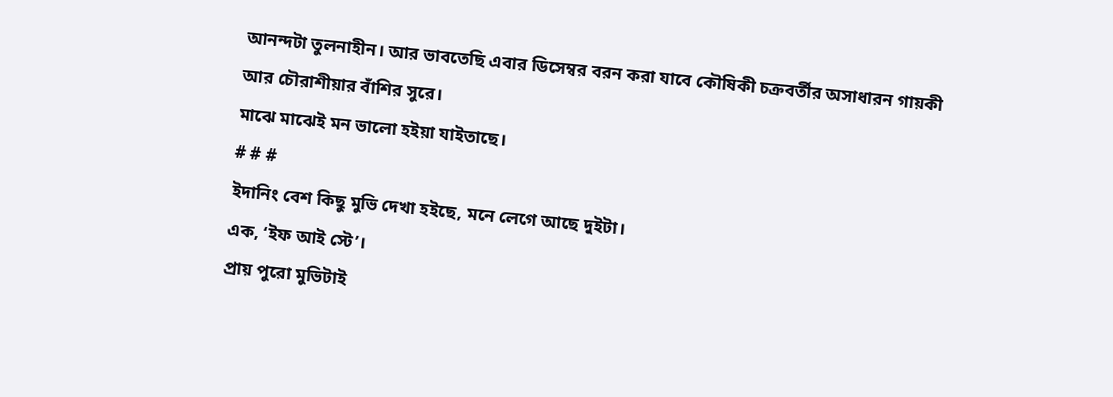আনন্দটা তুলনাহীন। আর ভাবতেছি এবার ডিসেম্বর বরন করা যাবে কৌষিকী চক্রবর্তীর অসাধারন গায়কী আর চৌরাশীয়ার বাঁশির সুরে।
মাঝে মাঝেই মন ভালো হইয়া যাইতাছে।
# # #
ইদানিং বেশ কিছু মুভি দেখা হইছে, মনে লেগে আছে দুইটা।
এক, ‘ইফ আই স্টে’।
প্রায় পুরো মুভিটাই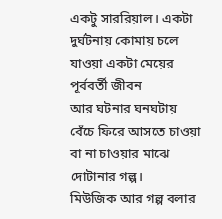একটু সাররিয়াল। একটা দুর্ঘটনায় কোমায় চলে যাওয়া একটা মেয়ের পূর্ববর্তী জীবন
আর ঘটনার ঘনঘটায় বেঁচে ফিরে আসতে চাওয়া বা না চাওয়ার মাঝে দোটানার গল্প।
মিউজিক আর গল্প বলার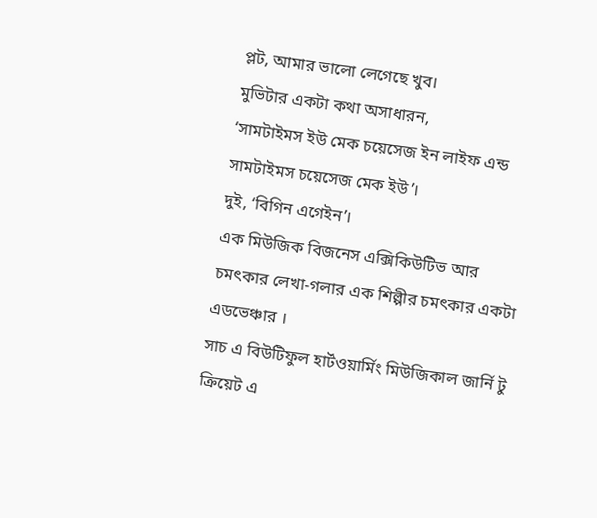প্লট, আমার ভালো লেগেছে খুব।
মুভিটার একটা কথা অসাধারন,
‘সামটাইমস ইউ মেক চয়েসেজ ইন লাইফ এন্ড সামটাইমস চয়েসেজ মেক ইউ’।
দুই, ‘বিগিন এগেইন’।
এক মিউজিক বিজনেস এক্সিকিউটিভ আর চমৎকার লেখা-গলার এক শিল্পীর চমৎকার একটা এডভেঞ্চার ।
সাচ এ বিউটিফুল হার্টওয়ার্মিং মিউজিকাল জার্নি টু ক্রিয়েট এ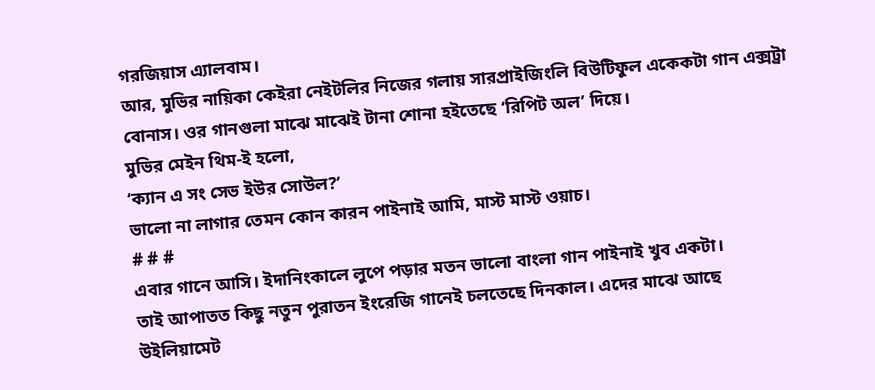গরজিয়াস এ্যালবাম।
আর, মুভির নায়িকা কেইরা নেইটলির নিজের গলায় সারপ্রাইজিংলি বিউটিফুল একেকটা গান এক্সট্রা বোনাস। ওর গানগুলা মাঝে মাঝেই টানা শোনা হইতেছে ‘রিপিট অল’ দিয়ে।
মুভির মেইন থিম-ই হলো,
‘ক্যান এ সং সেভ ইউর সোউল?’
ভালো না লাগার তেমন কোন কারন পাইনাই আমি, মাস্ট মাস্ট ওয়াচ।
# # #
এবার গানে আসি। ইদানিংকালে লুপে পড়ার মতন ভালো বাংলা গান পাইনাই খুব একটা।
তাই আপাতত কিছু নতুন পুরাতন ইংরেজি গানেই চলতেছে দিনকাল। এদের মাঝে আছে
উইলিয়ামেট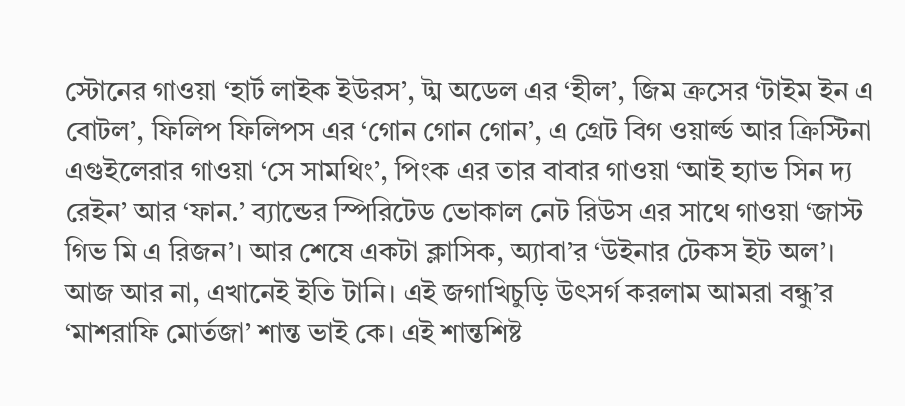স্টোনের গাওয়া ‘হার্ট লাইক ইউরস’, ট্ম অডেল এর ‘হীল’, জিম ক্রসের ‘টাইম ইন এ বোটল’, ফিলিপ ফিলিপস এর ‘গোন গোন গোন’, এ গ্রেট বিগ ওয়ার্ল্ড আর ক্রিস্টিনা এগুইলেরার গাওয়া ‘সে সামথিং’, পিংক এর তার বাবার গাওয়া ‘আই হ্যাভ সিন দ্য রেইন’ আর ‘ফান.’ ব্যান্ডের স্পিরিটেড ভোকাল নেট রিউস এর সাথে গাওয়া ‘জাস্ট গিভ মি এ রিজন’। আর শেষে একটা ক্লাসিক, অ্যাবা’র ‘উইনার টেকস ইট অল’।
আজ আর না, এখানেই ইতি টানি। এই জগাখিচুড়ি উৎসর্গ করলাম আমরা বন্ধু’র ‘মাশরাফি মোর্তজা’ শান্ত ভাই কে। এই শান্তশিষ্ট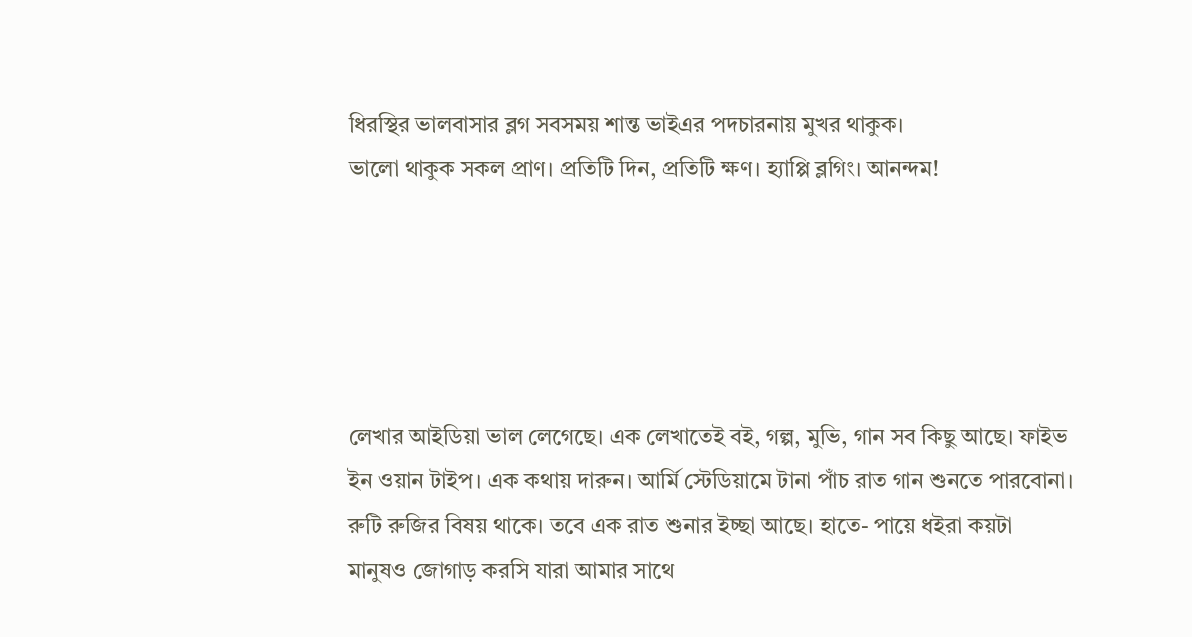ধিরস্থির ভালবাসার ব্লগ সবসময় শান্ত ভাইএর পদচারনায় মুখর থাকুক।
ভালো থাকুক সকল প্রাণ। প্রতিটি দিন, প্রতিটি ক্ষণ। হ্যাপ্পি ব্লগিং। আনন্দম!





লেখার আইডিয়া ভাল লেগেছে। এক লেখাতেই বই, গল্প, মুভি, গান সব কিছু আছে। ফাইভ ইন ওয়ান টাইপ। এক কথায় দারুন। আর্মি স্টেডিয়ামে টানা পাঁচ রাত গান শুনতে পারবোনা। রুটি রুজির বিষয় থাকে। তবে এক রাত শুনার ইচ্ছা আছে। হাতে- পায়ে ধইরা কয়টা মানুষও জোগাড় করসি যারা আমার সাথে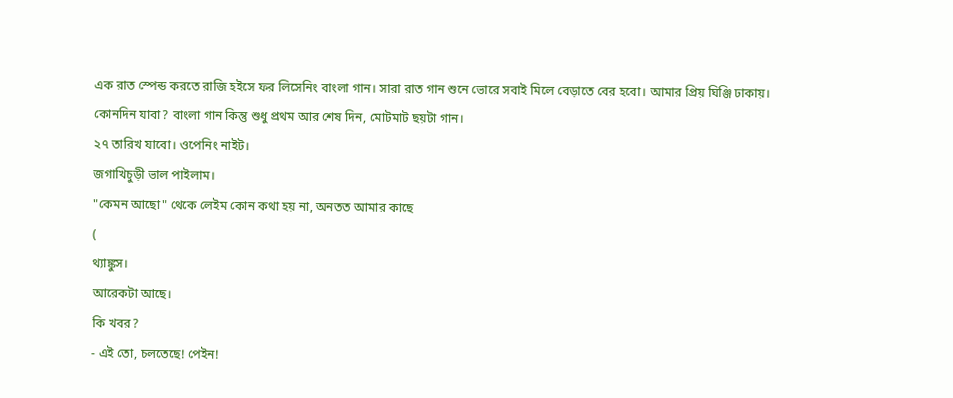এক রাত স্পেন্ড করতে রাজি হইসে ফর লিসেনিং বাংলা গান। সারা রাত গান শুনে ভোরে সবাই মিলে বেড়াতে বের হবো। আমার প্রিয় ঘিঞ্জি ঢাকায়।
কোনদিন যাবা? বাংলা গান কিন্তু শুধু প্রথম আর শেষ দিন, মোটমাট ছয়টা গান।
২৭ তারিখ যাবো। ওপেনিং নাইট।
জগাখিচুড়ী ভাল পাইলাম।
"কেমন আছো" থেকে লেইম কোন কথা হয় না, অনতত আমার কাছে
(
থ্যাঙ্কুস।
আরেকটা আছে।
কি খবর?
- এই তো, চলতেছে! পেইন!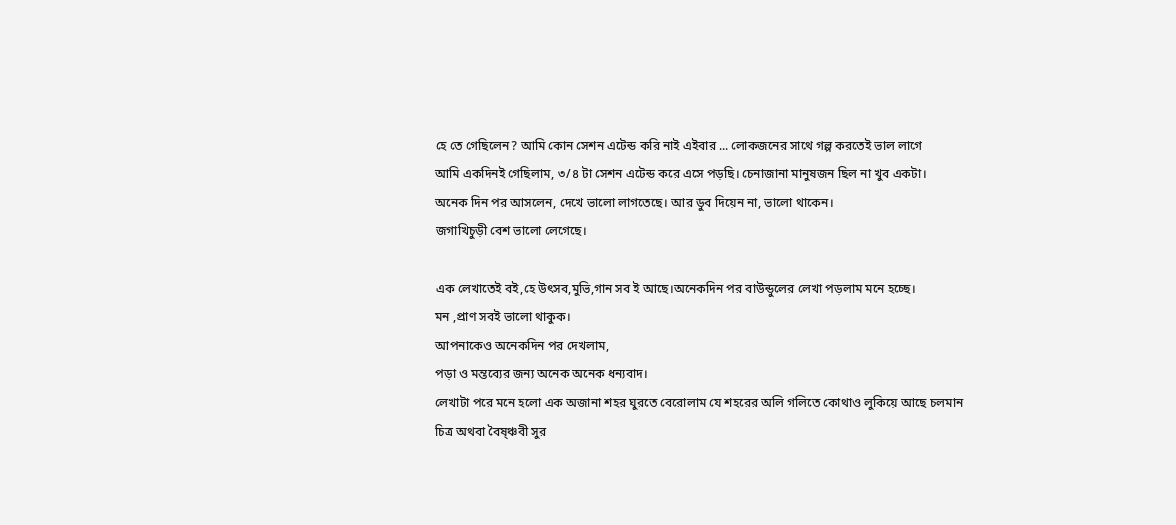হে তে গেছিলেন? আমি কোন সেশন এটেন্ড করি নাই এইবার ... লোকজনের সাথে গল্প করতেই ভাল লাগে
আমি একদিনই গেছিলাম, ৩/৪ টা সেশন এটেন্ড করে এসে পড়ছি। চেনাজানা মানুষজন ছিল না খুব একটা।
অনেক দিন পর আসলেন, দেখে ভালো লাগতেছে। আর ডুব দিয়েন না, ভালো থাকেন।
জগাখিচুড়ী বেশ ভালো লেগেছে।

এক লেখাতেই বই,হে উৎসব,মুভি,গান সব ই আছে।অনেকদিন পর বাউন্ডুলের লেখা পড়লাম মনে হচ্ছে।
মন ,প্রাণ সবই ভালো থাকুক।
আপনাকেও অনেকদিন পর দেখলাম,
পড়া ও মন্তব্যের জন্য অনেক অনেক ধন্যবাদ।
লেখাটা পরে মনে হলো এক অজানা শহর ঘুরতে বেরোলাম যে শহরের অলি গলিতে কোথাও লুকিয়ে আছে চলমান চিত্র অথবা বৈষ্ঞ্চবী সুর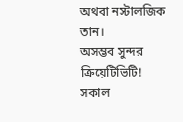অথবা নস্টালজিক তান।
অসম্ভব সুন্দর ক্রিয়েটিভিটি!
সকাল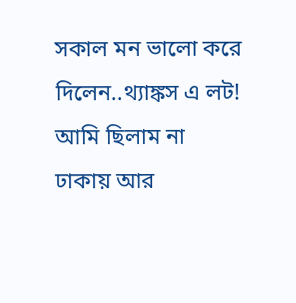সকাল মন ভালো করে দিলেন..থ্যাঙ্কস এ লট!
আমি ছিলাম না ঢাকায় আর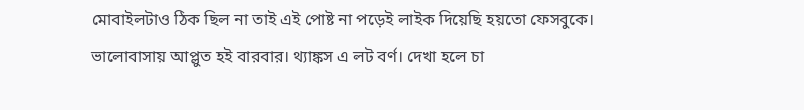মোবাইলটাও ঠিক ছিল না তাই এই পোষ্ট না পড়েই লাইক দিয়েছি হয়তো ফেসবুকে।
ভালোবাসায় আপ্লুত হই বারবার। থ্যাঙ্কস এ লট বর্ণ। দেখা হলে চা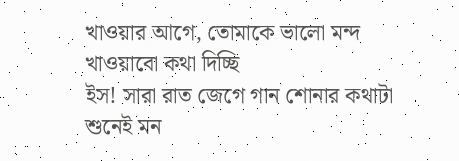খাওয়ার আগে, তোমাকে ভালো মন্দ খাওয়াবো কথা দিচ্ছি
ইস! সারা রাত জেগে গান শোনার কথাটা শুনেই মন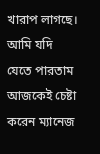খারাপ লাগছে। আমি যদি যেতে পারতাম
আজকেই চেষ্টা করেন ম্যানেজ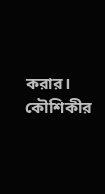করার। কৌশিকীর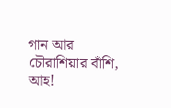গান আর চৌরাশিয়ার বাঁশি, আহ!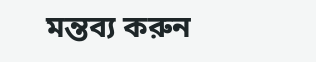মন্তব্য করুন